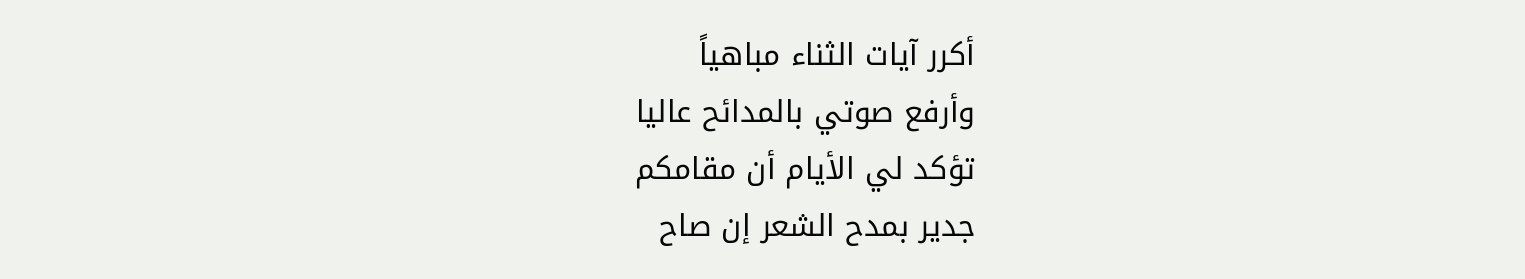أكرر آيات الثناء مباهياً
وأرفع صوتي بالمدائح عاليا
تؤكد لي الأيام أن مقامكم
جدير بمدح الشعر إن صاح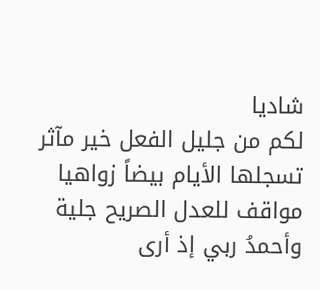شاديا
لكم من جليل الفعل خير مآثر
تسجلها الأيام بيضاً زواهيا
مواقف للعدل الصريح جلية
وأحمدُ ربي إذ أرى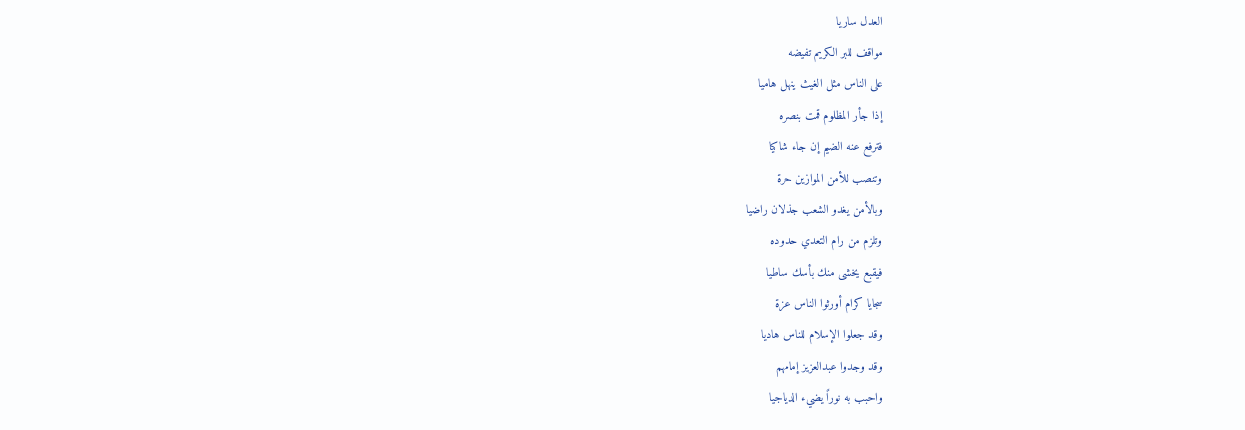العدل ساريا
مواقف للبر الكريم تفيضه
على الناس مثل الغيث ينهل هاميا
إذا جأر المظلوم قمت بنصره
فترفع عنه الضيم إن جاء شاكيا
وتنصب للأمن الموازين حرة
وبالأمن يغدو الشعب جذلان راضيا
وتلزم من رام التعدي حدوده
فيقبع يخشى منك بأسك ساطيا
سجايا كرام أورثوا الناس عزة
وقد جعلوا الإسلام للناس هاديا
وقد وجدوا عبدالعزيز إمامهم
واحبب به نوراً يضيء الدياجيا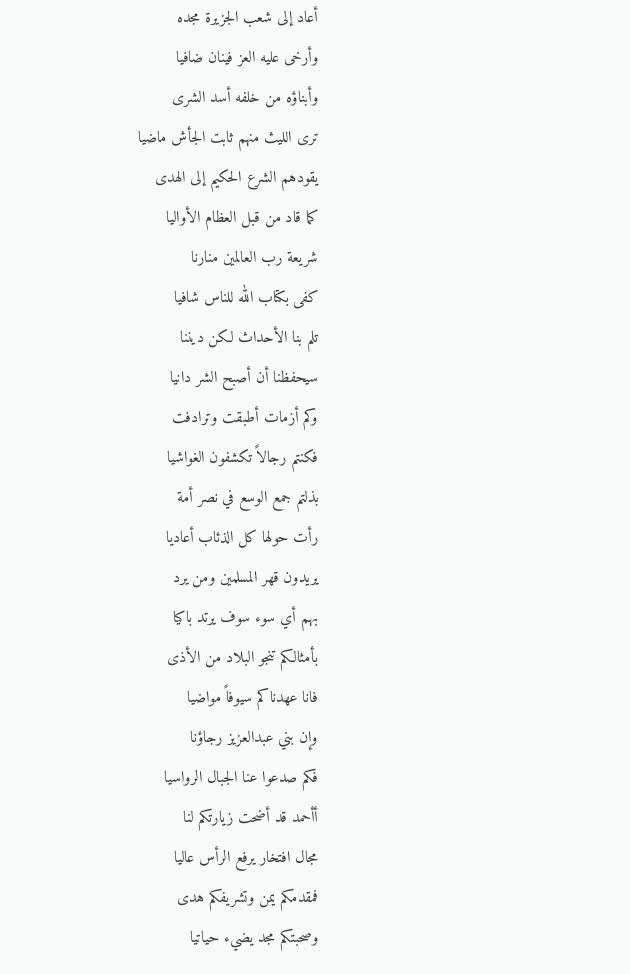أعاد إلى شعب الجزيرة مجده
وأرخى عليه العز فينان ضافيا
وأبناؤه من خلفه أسد الشرى
ترى الليث منهم ثابت الجأش ماضيا
يقودهم الشرع الحكيم إلى الهدى
كما قاد من قبل العظام الأواليا
شريعة رب العالمين منارنا
كفى بكتاب الله للناس شافيا
تلم بنا الأحداث لكن ديننا
سيحفظنا أن أصبح الشر دانيا
وكم أزمات أطبقت وترادفت
فكنتم رجالاً تكشفون الغواشيا
بذلتم جمع الوسع في نصر أمة
رأت حولها كل الذئاب أعاديا
يريدون قهر المسلمين ومن يرد
بهم أي سوء سوف يرتد باكيا
بأمثالكم تنجو البلاد من الأذى
فانا عهدناكم سيوفاً مواضيا
وإن بني عبدالعزيز رجاؤنا
فكم صدعوا عنا الجبال الرواسيا
أأحمد قد أضحت زيارتكم لنا
مجال افتخار يرفع الرأس عاليا
فمقدمكم يمن وتشريفكم هدى
وصحبتكم مجد يضيء حياتيا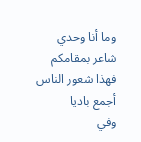وما أنا وحدي شاعر بمقامكم
فهذا شعور الناس أجمع باديا
وفي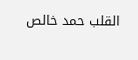القلب حمد خالص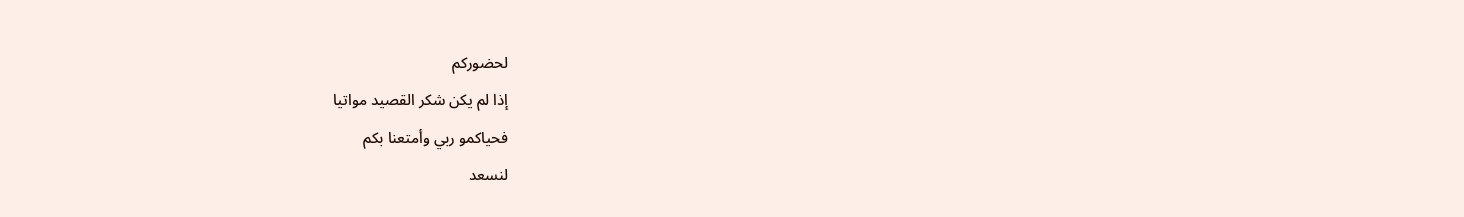لحضوركم
إذا لم يكن شكر القصيد مواتيا
فحياكمو ربي وأمتعنا بكم
لنسعد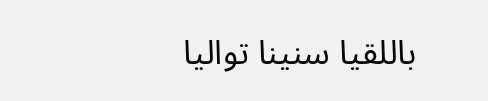باللقيا سنينا تواليا